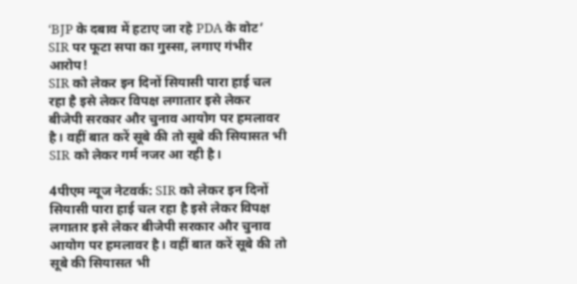‘BJP के दबाव में हटाए जा रहे PDA के वोट’ SIR पर फूटा सपा का गुस्सा, लगाए गंभीर आरोप!
SIR को लेकर इन दिनों सियासी पारा हाई चल रहा है इसे लेकर विपक्ष लगातार इसे लेकर बीजेपी सरकार और चुनाव आयोग पर हमलावर है। वहीं बात करें सूबे की तो सूबे की सियासत भी SIR को लेकर गर्म नजर आ रही है।

4पीएम न्यूज नेटवर्क: SIR को लेकर इन दिनों सियासी पारा हाई चल रहा है इसे लेकर विपक्ष लगातार इसे लेकर बीजेपी सरकार और चुनाव आयोग पर हमलावर है। वहीं बात करें सूबे की तो सूबे की सियासत भी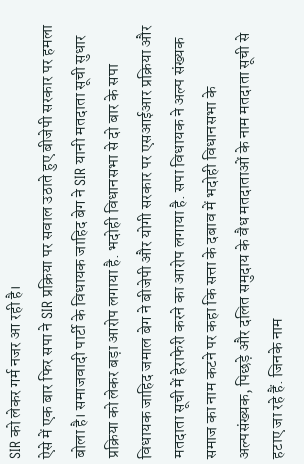SIR को लेकर गर्म नजर आ रही है।
ऐसे में एक बार फिर सपा ने SIR प्रक्रिया पर सवाल उठाते हुए बीजेपी सरकार पर हमला बोला है। समाजवादी पार्टी के विधायक जाहिद बेग ने SIR यानी मतदाता सूची सुधार प्रक्रिया को लेकर बड़ा आरोप लगाया है. भदोही विधानसभा से दो बार के सपा विधायक जाहिद जमाल बेग ने बीजेपी और योगी सरकार पर एसआईआर प्रक्रिया और मतदाता सूची में हेराफेरी करने का आरोप लगाया है. सपा विधायक ने अल्प संख्यक समाज का नाम कटने पर कहा कि सत्ता के दबाव में भदोही विधानसभा के अल्पसंख्यक, पिछड़े और दलित समुदाय के वैध मतदाताओं के नाम मतदाता सूची से हटाए जा रहे हैं. जिनके नाम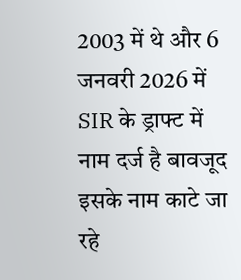2003 में थे और 6 जनवरी 2026 में SIR के ड्राफ्ट में नाम दर्ज है बावजूद इसके नाम काटे जा रहे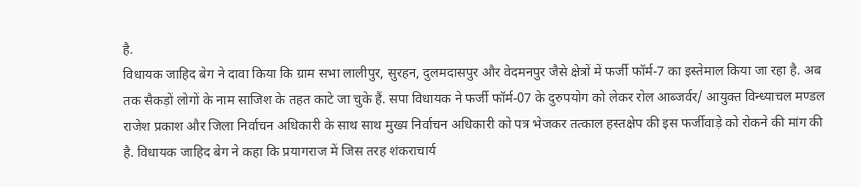है.
विधायक जाहिद बेग ने दावा किया कि ग्राम सभा लालीपुर, सुरहन, दुलमदासपुर और वेदमनपुर जैसे क्षेत्रों में फर्जी फॉर्म-7 का इस्तेमाल किया जा रहा है. अब तक सैकड़ों लोगों के नाम साजिश के तहत काटे जा चुके हैं. सपा विधायक ने फर्जी फॉर्म-07 के दुरुपयोग को लेकर रोल आब्जर्वर/ आयुक्त विन्ध्याचल मण्डल राजेश प्रकाश और जिला निर्वाचन अधिकारी के साथ साथ मुख्य निर्वाचन अधिकारी को पत्र भेजकर तत्काल हस्तक्षेप की इस फर्जीवाड़े को रोकने की मांग की है. विधायक जाहिद बेग ने कहा कि प्रयागराज में जिस तरह शंकराचार्य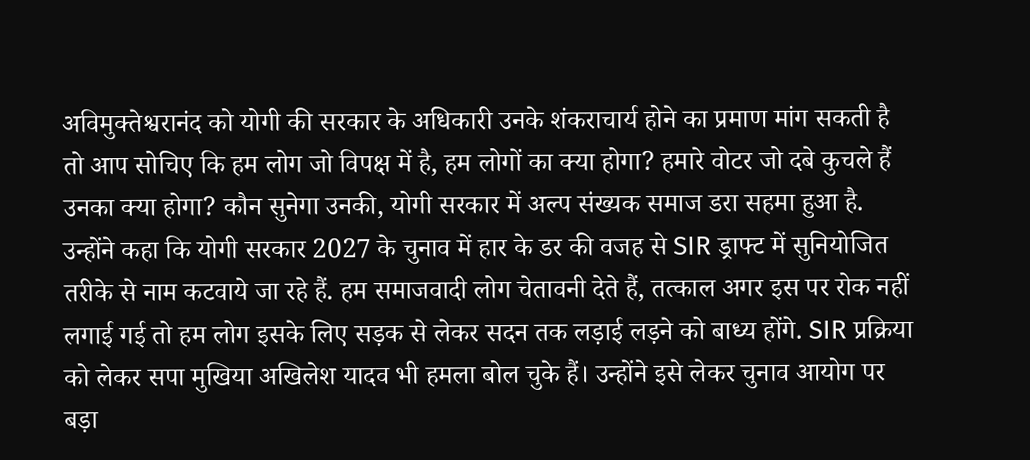अविमुक्तेश्वरानंद को योगी की सरकार के अधिकारी उनके शंकराचार्य होने का प्रमाण मांग सकती है तो आप सोचिए कि हम लोग जो विपक्ष में है, हम लोगों का क्या होगा? हमारे वोटर जो दबे कुचले हैं उनका क्या होगा? कौन सुनेगा उनकी, योगी सरकार में अल्प संख्यक समाज डरा सहमा हुआ है.
उन्होंने कहा कि योगी सरकार 2027 के चुनाव में हार के डर की वजह से SIR ड्राफ्ट में सुनियोजित तरीके से नाम कटवाये जा रहे हैं. हम समाजवादी लोग चेतावनी देते हैं, तत्काल अगर इस पर रोक नहीं लगाई गई तो हम लोग इसके लिए सड़क से लेकर सदन तक लड़ाई लड़ने को बाध्य होंगे. SIR प्रक्रिया को लेकर सपा मुखिया अखिलेश यादव भी हमला बोल चुके हैं। उन्होंने इसे लेकर चुनाव आयोग पर बड़ा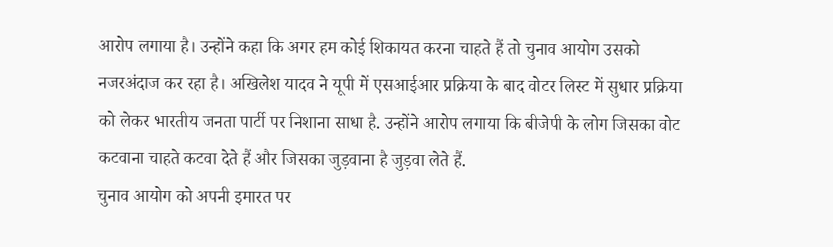आरोप लगाया है। उन्होंने कहा कि अगर हम कोई शिकायत करना चाहते हैं तो चुनाव आयोग उसको नजरअंदाज कर रहा है। अखिलेश यादव ने यूपी में एसआईआर प्रक्रिया के बाद वोटर लिस्ट में सुधार प्रक्रिया को लेकर भारतीय जनता पार्टी पर निशाना साधा है. उन्होंने आरोप लगाया कि बीजेपी के लोग जिसका वोट कटवाना चाहते कटवा देते हैं और जिसका जुड़वाना है जुड़वा लेते हैं.
चुनाव आयोग को अपनी इमारत पर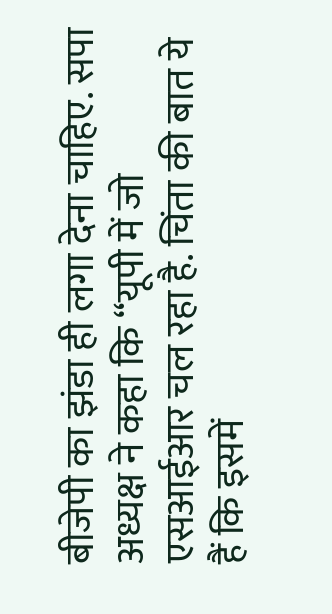बीजेपी का झंडा ही लगा देना चाहिए. सपा अध्यक्ष ने कहा कि “यूपी में जो एसआईआर चल रहा है. चिंता की बात ये हैं कि इसमें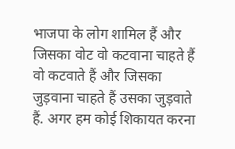भाजपा के लोग शामिल हैं और जिसका वोट वो कटवाना चाहते हैं वो कटवाते हैं और जिसका जुड़वाना चाहते हैं उसका जुड़वाते हैं. अगर हम कोई शिकायत करना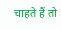चाहते हैं तो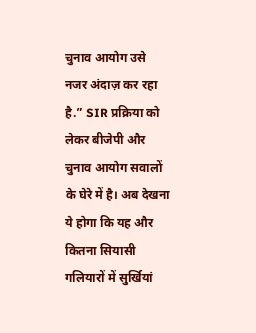चुनाव आयोग उसे नजर अंदाज़ कर रहा है.” SIR प्रक्रिया को लेकर बीजेपी और चुनाव आयोग सवालों के घेरे में है। अब देखना ये होगा कि यह और कितना सियासी गलियारों में सुर्खियां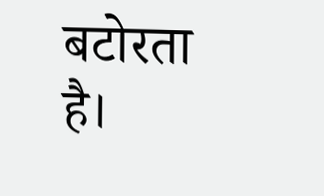बटोरता है।